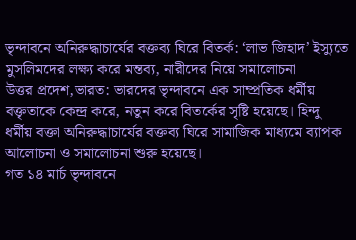ভৃন্দাবনে অনিরুদ্ধাচার্যের বক্তব্য ঘিরে বিতর্ক: ‘লাভ জিহাদ’ ইস্যুতে মুসলিমদের লক্ষ্য করে মন্তব্য, নারীদের নিয়ে সমালোচনা
উত্তর প্রদেশ,ভারত: ভারদের ভৃন্দাবনে এক সাম্প্রতিক ধর্মীয় বক্তৃতাকে কেন্দ্র করে, নতুন করে বিতর্কের সৃষ্টি হয়েছে। হিন্দু ধর্মীয় বক্তা অনিরুদ্ধাচার্যের বক্তব্য ঘিরে সামাজিক মাধ্যমে ব্যাপক আলোচনা ও সমালোচনা শুরু হয়েছে।
গত ১৪ মার্চ ভৃন্দাবনে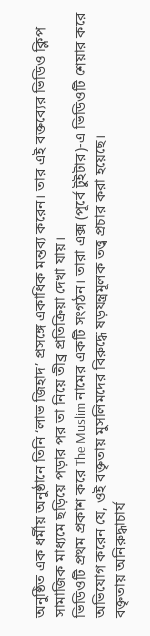অনুষ্ঠিত এক ধর্মীয় অনুষ্ঠানে তিনি ‘লাভ জিহাদ’ প্রসঙ্গে একাধিক মন্তব্য করেন। তার এই বক্তব্যের ভিডিও ক্লিপ সামাজিক মাধ্যমে ছড়িয়ে পড়ার পর তা নিয়ে তীব্র প্রতিক্রিয়া দেখা যায়।
ভিডিওটি প্রথম প্রকাশ করে The Muslim নামের একটি সংগঠন। তারা এক্স (পূর্বে টুইটার)-এ ভিডিওটি শেয়ার করে অভিযোগ করেন যে, ওই বক্তৃতায় মুসলিমদের বিরুদ্ধে ষড়যন্ত্রমূলক তত্ত্ব প্রচার করা হয়েছে।
বক্তৃতায় অনিরুদ্ধাচার্য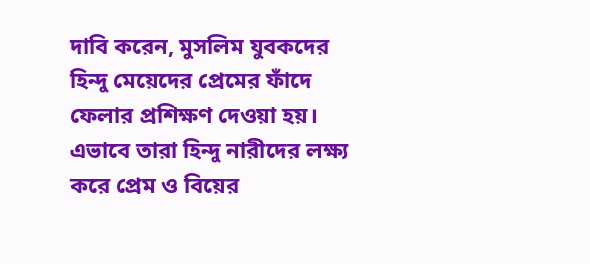দাবি করেন, মুসলিম যুবকদের হিন্দু মেয়েদের প্রেমের ফাঁদে ফেলার প্রশিক্ষণ দেওয়া হয়। এভাবে তারা হিন্দু নারীদের লক্ষ্য করে প্রেম ও বিয়ের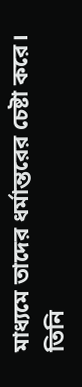মাধ্যমে তাদের ধর্মান্তরের চেষ্টা করে। তিনি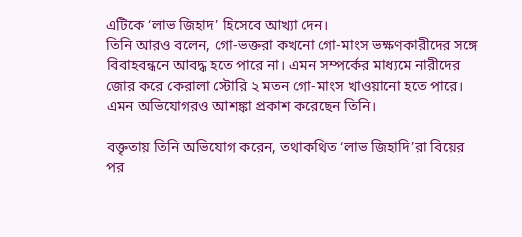এটিকে ‘লাভ জিহাদ’ হিসেবে আখ্যা দেন।
তিনি আরও বলেন, গো-ভক্তরা কখনো গো-মাংস ভক্ষণকারীদের সঙ্গে বিবাহবন্ধনে আবদ্ধ হতে পারে না। এমন সম্পর্কের মাধ্যমে নারীদের জোর করে কেরালা স্টোরি ২ মতন গো-মাংস খাওয়ানো হতে পারে। এমন অভিযোগরও আশঙ্কা প্রকাশ করেছেন তিনি।

বক্তৃতায় তিনি অভিযোগ করেন, তথাকথিত ‘লাভ জিহাদি’রা বিয়ের পর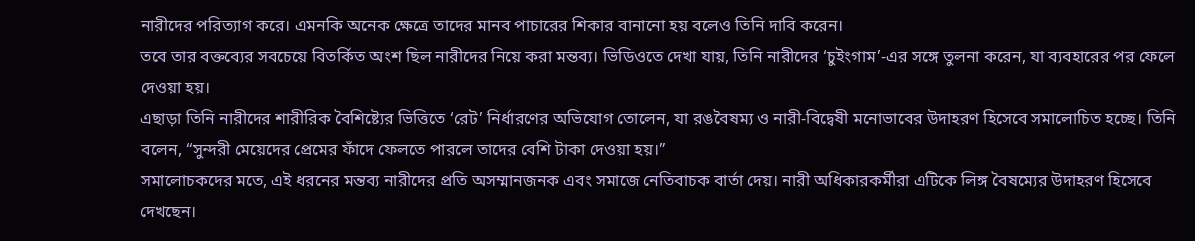নারীদের পরিত্যাগ করে। এমনকি অনেক ক্ষেত্রে তাদের মানব পাচারের শিকার বানানো হয় বলেও তিনি দাবি করেন।
তবে তার বক্তব্যের সবচেয়ে বিতর্কিত অংশ ছিল নারীদের নিয়ে করা মন্তব্য। ভিডিওতে দেখা যায়, তিনি নারীদের ‘চুইংগাম’-এর সঙ্গে তুলনা করেন, যা ব্যবহারের পর ফেলে দেওয়া হয়।
এছাড়া তিনি নারীদের শারীরিক বৈশিষ্ট্যের ভিত্তিতে ‘রেট’ নির্ধারণের অভিযোগ তোলেন, যা রঙবৈষম্য ও নারী-বিদ্বেষী মনোভাবের উদাহরণ হিসেবে সমালোচিত হচ্ছে। তিনি বলেন, “সুন্দরী মেয়েদের প্রেমের ফাঁদে ফেলতে পারলে তাদের বেশি টাকা দেওয়া হয়।”
সমালোচকদের মতে, এই ধরনের মন্তব্য নারীদের প্রতি অসম্মানজনক এবং সমাজে নেতিবাচক বার্তা দেয়। নারী অধিকারকর্মীরা এটিকে লিঙ্গ বৈষম্যের উদাহরণ হিসেবে দেখছেন।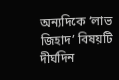অন্যদিকে ‘লাভ জিহাদ’ বিষয়টি দীর্ঘদিন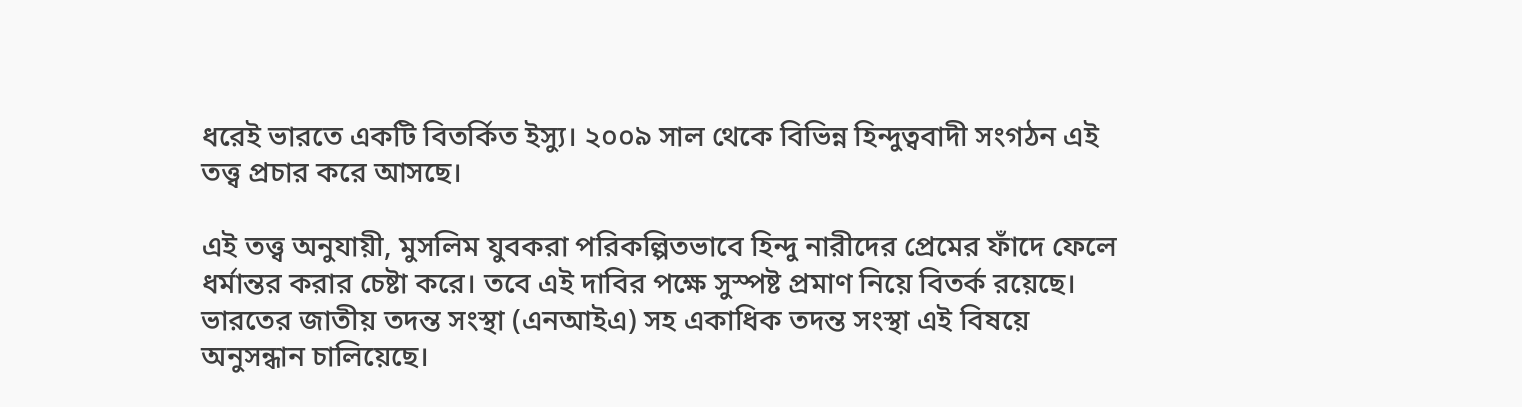ধরেই ভারতে একটি বিতর্কিত ইস্যু। ২০০৯ সাল থেকে বিভিন্ন হিন্দুত্ববাদী সংগঠন এই তত্ত্ব প্রচার করে আসছে।

এই তত্ত্ব অনুযায়ী, মুসলিম যুবকরা পরিকল্পিতভাবে হিন্দু নারীদের প্রেমের ফাঁদে ফেলে ধর্মান্তর করার চেষ্টা করে। তবে এই দাবির পক্ষে সুস্পষ্ট প্রমাণ নিয়ে বিতর্ক রয়েছে।
ভারতের জাতীয় তদন্ত সংস্থা (এনআইএ) সহ একাধিক তদন্ত সংস্থা এই বিষয়ে অনুসন্ধান চালিয়েছে।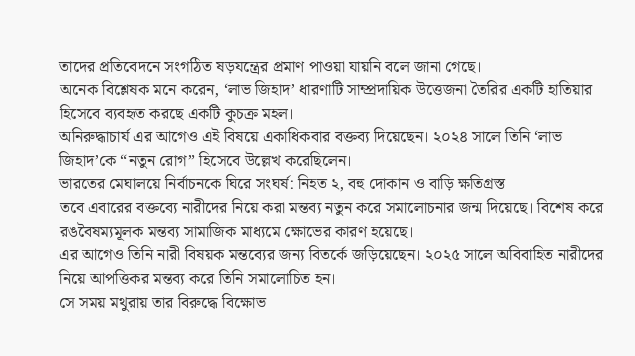তাদের প্রতিবেদনে সংগঠিত ষড়যন্ত্রের প্রমাণ পাওয়া যায়নি বলে জানা গেছে।
অনেক বিশ্লেষক মনে করেন, ‘লাভ জিহাদ’ ধারণাটি সাম্প্রদায়িক উত্তেজনা তৈরির একটি হাতিয়ার হিসেবে ব্যবহৃত করছে একটি কুচক্র মহল।
অনিরুদ্ধাচার্য এর আগেও এই বিষয়ে একাধিকবার বক্তব্য দিয়েছেন। ২০২৪ সালে তিনি ‘লাভ জিহাদ’কে “নতুন রোগ” হিসেবে উল্লেখ করেছিলেন।
ভারতের মেঘালয়ে নির্বাচনকে ঘিরে সংঘর্ষ: নিহত ২, বহু দোকান ও বাড়ি ক্ষতিগ্রস্ত
তবে এবারের বক্তব্যে নারীদের নিয়ে করা মন্তব্য নতুন করে সমালোচনার জন্ম দিয়েছে। বিশেষ করে রঙবৈষম্যমূলক মন্তব্য সামাজিক মাধ্যমে ক্ষোভের কারণ হয়েছে।
এর আগেও তিনি নারী বিষয়ক মন্তব্যের জন্য বিতর্কে জড়িয়েছেন। ২০২৫ সালে অবিবাহিত নারীদের নিয়ে আপত্তিকর মন্তব্য করে তিনি সমালোচিত হন।
সে সময় মথুরায় তার বিরুদ্ধে বিক্ষোভ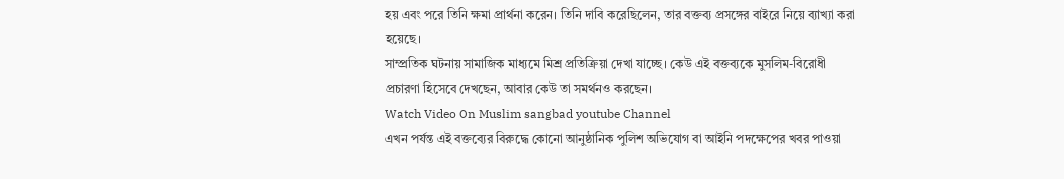হয় এবং পরে তিনি ক্ষমা প্রার্থনা করেন। তিনি দাবি করেছিলেন, তার বক্তব্য প্রসঙ্গের বাইরে নিয়ে ব্যাখ্যা করা হয়েছে।
সাম্প্রতিক ঘটনায় সামাজিক মাধ্যমে মিশ্র প্রতিক্রিয়া দেখা যাচ্ছে। কেউ এই বক্তব্যকে মুসলিম-বিরোধী প্রচারণা হিসেবে দেখছেন, আবার কেউ তা সমর্থনও করছেন।
Watch Video On Muslim sangbad youtube Channel
এখন পর্যন্ত এই বক্তব্যের বিরুদ্ধে কোনো আনুষ্ঠানিক পুলিশ অভিযোগ বা আইনি পদক্ষেপের খবর পাওয়া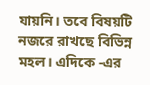যায়নি। তবে বিষয়টি নজরে রাখছে বিভিন্ন মহল। এদিকে -এর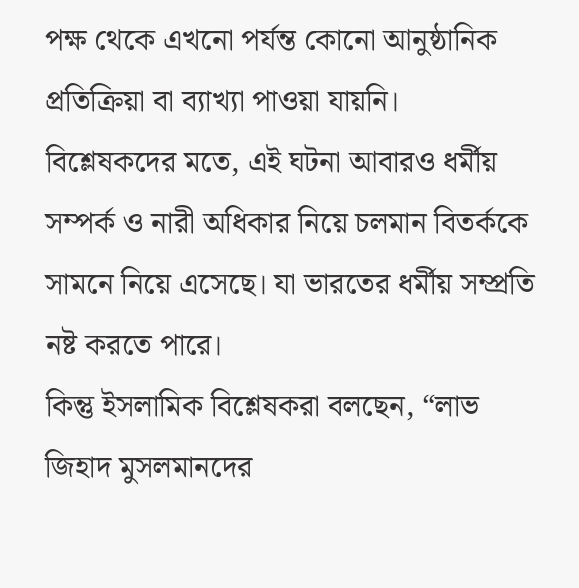পক্ষ থেকে এখনো পর্যন্ত কোনো আনুষ্ঠানিক প্রতিক্রিয়া বা ব্যাখ্যা পাওয়া যায়নি।
বিশ্লেষকদের মতে, এই ঘটনা আবারও ধর্মীয় সম্পর্ক ও নারী অধিকার নিয়ে চলমান বিতর্ককে সামনে নিয়ে এসেছে। যা ভারতের ধর্মীয় সম্প্রতি নষ্ট করতে পারে।
কিন্তু ইসলামিক বিশ্লেষকরা বলছেন, “লাভ জিহাদ মুসলমানদের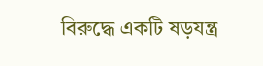বিরুদ্ধে একটি ষড়যন্ত্র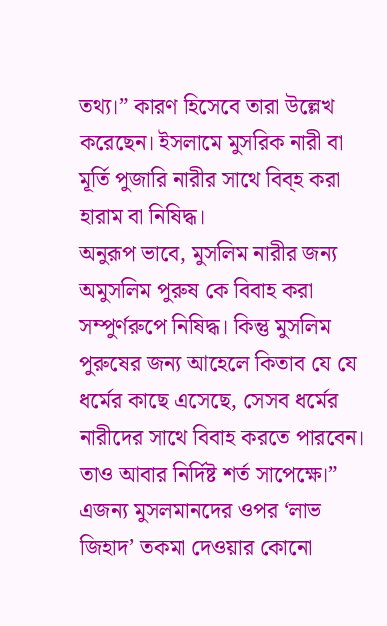তথ্য।” কারণ হিসেবে তারা উল্লেখ করেছেন। ইসলামে মুসরিক নারী বা মূর্তি পুজারি নারীর সাথে বিব্হ করা হারাম বা নিষিদ্ধ।
অনুরূপ ভাবে, মুসলিম নারীর জন্য অমুসলিম পুরুষ কে বিবাহ করা সম্পুর্ণরুপে নিষিদ্ধ। কিন্তু মুসলিম পুরুষের জন্য আহেলে কিতাব যে যে ধর্মের কাছে এসেছে, সেসব ধর্মের নারীদের সাথে বিবাহ করতে পারবেন। তাও আবার নির্দিষ্ট শর্ত সাপেক্ষে।”
এজন্য মুসলমানদের ওপর ‘লাভ জিহাদ’ তকমা দেওয়ার কোনো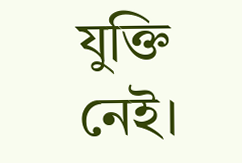যুক্তি নেই।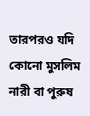তারপরও যদি কোনো মুসলিম নারী বা পুরুষ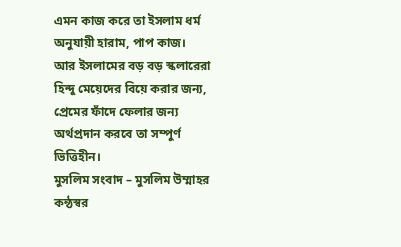এমন কাজ করে তা ইসলাম ধর্ম অনুযায়ী হারাম, পাপ কাজ।
আর ইসলামের বড় বড় স্কলারেরা হিন্দু মেয়েদের বিয়ে করার জন্য, প্রেমের ফাঁদে ফেলার জন্য অর্থপ্রদান করবে তা সম্পুর্ণ ভিত্তিহীন।
মুসলিম সংবাদ – মুসলিম উম্মাহর কন্ঠস্বর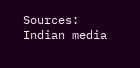Sources: Indian media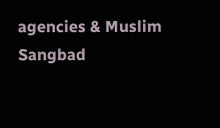agencies & Muslim Sangbad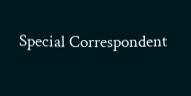Special Correspondent